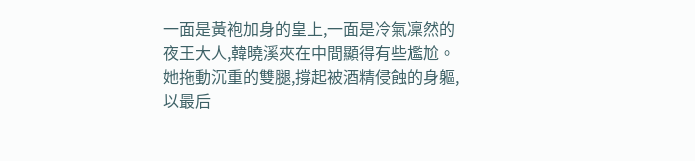一面是黃袍加身的皇上,一面是冷氣凜然的夜王大人,韓曉溪夾在中間顯得有些尷尬。
她拖動沉重的雙腿,撐起被酒精侵蝕的身軀,以最后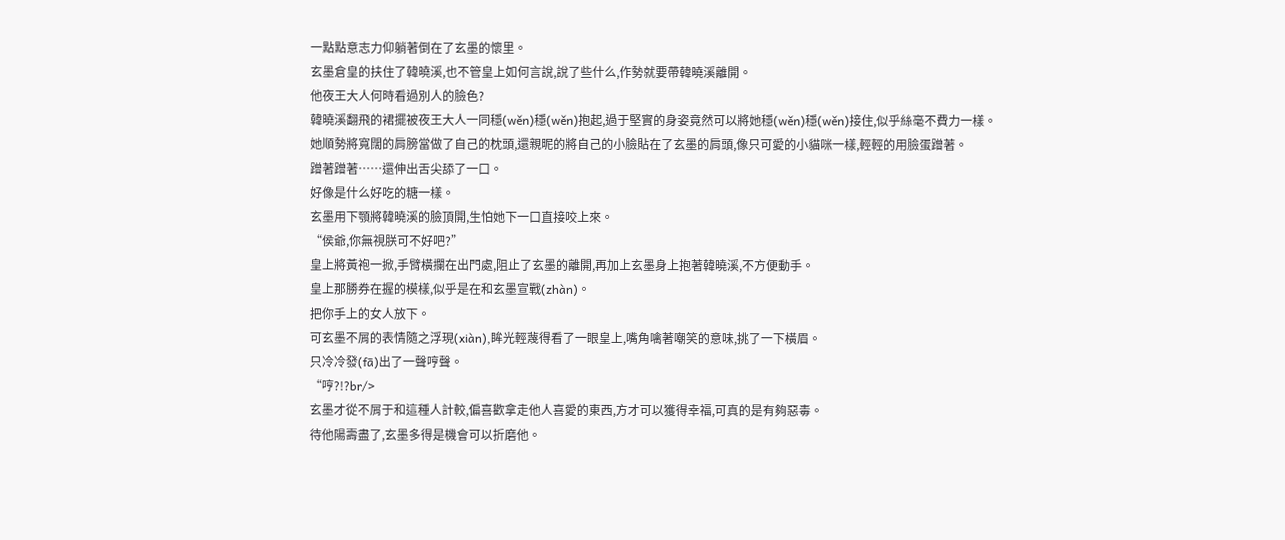一點點意志力仰躺著倒在了玄墨的懷里。
玄墨倉皇的扶住了韓曉溪,也不管皇上如何言說,說了些什么,作勢就要帶韓曉溪離開。
他夜王大人何時看過別人的臉色?
韓曉溪翻飛的裙擺被夜王大人一同穩(wěn)穩(wěn)抱起,過于堅實的身姿竟然可以將她穩(wěn)穩(wěn)接住,似乎絲毫不費力一樣。
她順勢將寬闊的肩膀當做了自己的枕頭,還親昵的將自己的小臉貼在了玄墨的肩頭,像只可愛的小貓咪一樣,輕輕的用臉蛋蹭著。
蹭著蹭著……還伸出舌尖舔了一口。
好像是什么好吃的糖一樣。
玄墨用下顎將韓曉溪的臉頂開,生怕她下一口直接咬上來。
“侯爺,你無視朕可不好吧?”
皇上將黃袍一掀,手臂橫攔在出門處,阻止了玄墨的離開,再加上玄墨身上抱著韓曉溪,不方便動手。
皇上那勝券在握的模樣,似乎是在和玄墨宣戰(zhàn)。
把你手上的女人放下。
可玄墨不屑的表情隨之浮現(xiàn),眸光輕蔑得看了一眼皇上,嘴角噙著嘲笑的意味,挑了一下橫眉。
只冷冷發(fā)出了一聲哼聲。
“哼?!?br/>
玄墨才從不屑于和這種人計較,偏喜歡拿走他人喜愛的東西,方才可以獲得幸福,可真的是有夠惡毒。
待他陽壽盡了,玄墨多得是機會可以折磨他。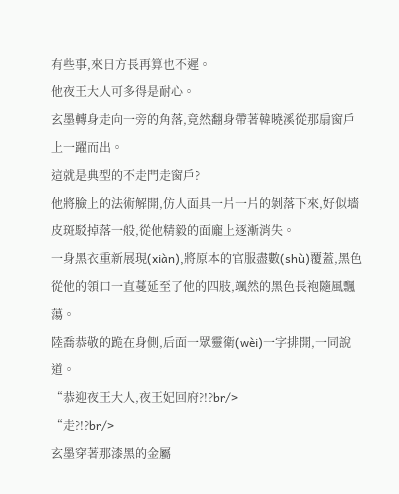有些事,來日方長再算也不遲。
他夜王大人可多得是耐心。
玄墨轉身走向一旁的角落,竟然翻身帶著韓曉溪從那扇窗戶上一躍而出。
這就是典型的不走門走窗戶?
他將臉上的法術解開,仿人面具一片一片的剝落下來,好似墻皮斑駁掉落一般,從他精毅的面龐上逐漸消失。
一身黑衣重新展現(xiàn),將原本的官服盡數(shù)覆蓋,黑色從他的領口一直蔓延至了他的四肢,颯然的黑色長袍隨風飄蕩。
陸喬恭敬的跪在身側,后面一眾靈衛(wèi)一字排開,一同說道。
“恭迎夜王大人,夜王妃回府?!?br/>
“走?!?br/>
玄墨穿著那漆黑的金屬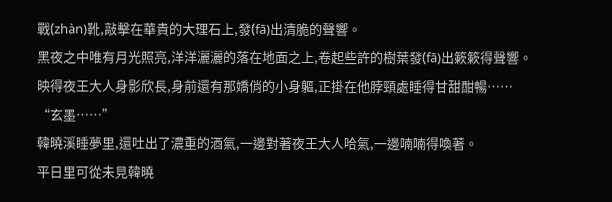戰(zhàn)靴,敲擊在華貴的大理石上,發(fā)出清脆的聲響。
黑夜之中唯有月光照亮,洋洋灑灑的落在地面之上,卷起些許的樹葉發(fā)出簌簌得聲響。
映得夜王大人身影欣長,身前還有那嬌俏的小身軀,正掛在他脖頸處睡得甘甜酣暢……
“玄墨……”
韓曉溪睡夢里,還吐出了濃重的酒氣,一邊對著夜王大人哈氣,一邊喃喃得喚著。
平日里可從未見韓曉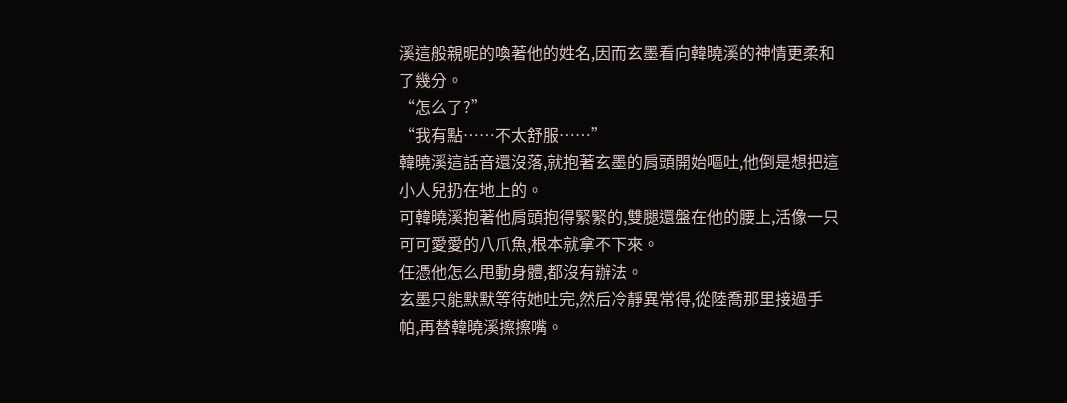溪這般親昵的喚著他的姓名,因而玄墨看向韓曉溪的神情更柔和了幾分。
“怎么了?”
“我有點……不太舒服……”
韓曉溪這話音還沒落,就抱著玄墨的肩頭開始嘔吐,他倒是想把這小人兒扔在地上的。
可韓曉溪抱著他肩頭抱得緊緊的,雙腿還盤在他的腰上,活像一只可可愛愛的八爪魚,根本就拿不下來。
任憑他怎么甩動身體,都沒有辦法。
玄墨只能默默等待她吐完,然后冷靜異常得,從陸喬那里接過手帕,再替韓曉溪擦擦嘴。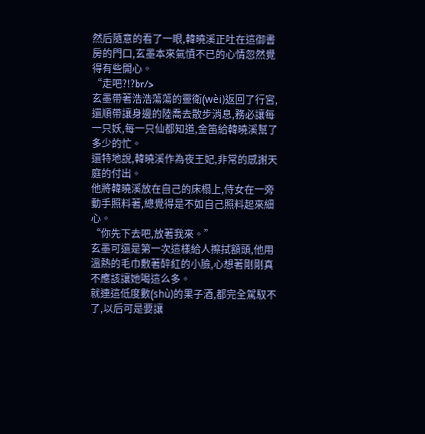然后隨意的看了一眼,韓曉溪正吐在這御書房的門口,玄墨本來氣憤不已的心情忽然覺得有些開心。
“走吧?!?br/>
玄墨帶著浩浩蕩蕩的靈衛(wèi)返回了行宮,還順帶讓身邊的陸喬去散步消息,務必讓每一只妖,每一只仙都知道,金笛給韓曉溪幫了多少的忙。
還特地說,韓曉溪作為夜王妃,非常的感謝天庭的付出。
他將韓曉溪放在自己的床榻上,侍女在一旁動手照料著,總覺得是不如自己照料起來細心。
“你先下去吧,放著我來。”
玄墨可還是第一次這樣給人擦拭額頭,他用溫熱的毛巾敷著醉紅的小臉,心想著剛剛真不應該讓她喝這么多。
就連這低度數(shù)的果子酒,都完全駕馭不了,以后可是要讓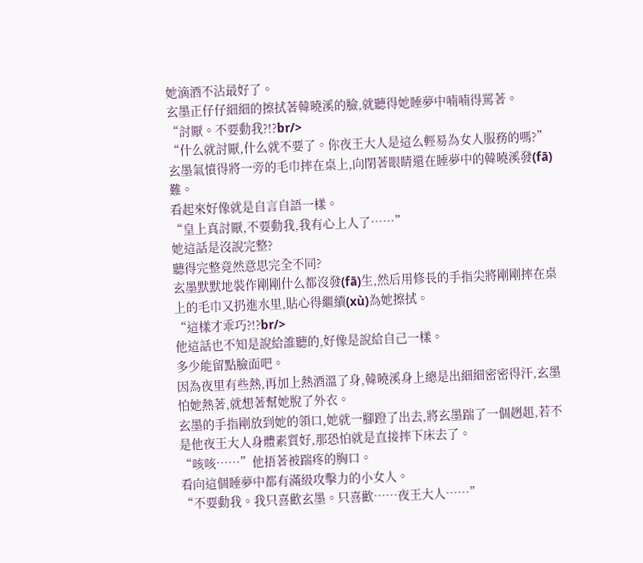她滴酒不沾最好了。
玄墨正仔仔細細的擦拭著韓曉溪的臉,就聽得她睡夢中喃喃得罵著。
“討厭。不要動我?!?br/>
“什么就討厭,什么就不要了。你夜王大人是這么輕易為女人服務的嗎?”
玄墨氣憤得將一旁的毛巾摔在桌上,向閉著眼睛還在睡夢中的韓曉溪發(fā)難。
看起來好像就是自言自語一樣。
“皇上真討厭,不要動我,我有心上人了……”
她這話是沒說完整?
聽得完整竟然意思完全不同?
玄墨默默地裝作剛剛什么都沒發(fā)生,然后用修長的手指尖將剛剛摔在桌上的毛巾又扔進水里,貼心得繼續(xù)為她擦拭。
“這樣才乖巧?!?br/>
他這話也不知是說給誰聽的,好像是說給自己一樣。
多少能留點臉面吧。
因為夜里有些熱,再加上熱酒溫了身,韓曉溪身上總是出細細密密得汗,玄墨怕她熱著,就想著幫她脫了外衣。
玄墨的手指剛放到她的領口,她就一腳蹬了出去,將玄墨踹了一個趔趄,若不是他夜王大人身體素質好,那恐怕就是直接摔下床去了。
“咳咳……”他捂著被踹疼的胸口。
看向這個睡夢中都有滿級攻擊力的小女人。
“不要動我。我只喜歡玄墨。只喜歡……夜王大人……”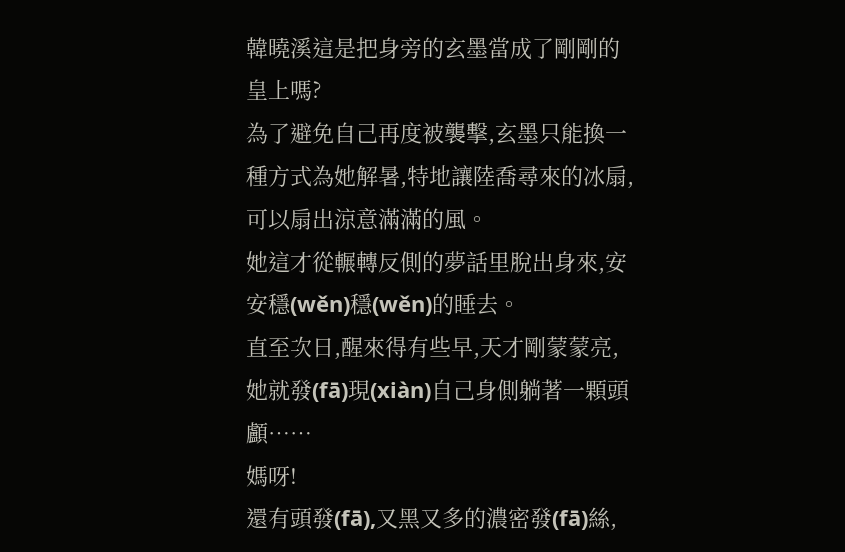韓曉溪這是把身旁的玄墨當成了剛剛的皇上嗎?
為了避免自己再度被襲擊,玄墨只能換一種方式為她解暑,特地讓陸喬尋來的冰扇,可以扇出涼意滿滿的風。
她這才從輾轉反側的夢話里脫出身來,安安穩(wěn)穩(wěn)的睡去。
直至次日,醒來得有些早,天才剛蒙蒙亮,她就發(fā)現(xiàn)自己身側躺著一顆頭顱……
媽呀!
還有頭發(fā),又黑又多的濃密發(fā)絲,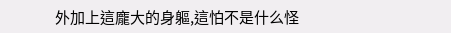外加上這龐大的身軀,這怕不是什么怪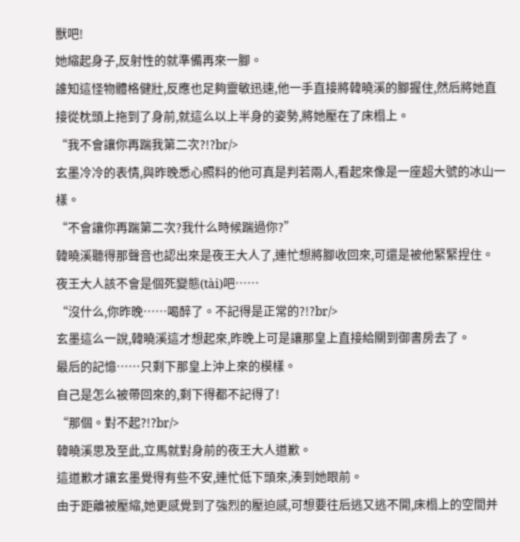獸吧!
她縮起身子,反射性的就準備再來一腳。
誰知這怪物體格健壯,反應也足夠靈敏迅速,他一手直接將韓曉溪的腳握住,然后將她直接從枕頭上拖到了身前,就這么以上半身的姿勢,將她壓在了床榻上。
“我不會讓你再踹我第二次?!?br/>
玄墨冷冷的表情,與昨晚悉心照料的他可真是判若兩人,看起來像是一座超大號的冰山一樣。
“不會讓你再踹第二次?我什么時候踹過你?”
韓曉溪聽得那聲音也認出來是夜王大人了,連忙想將腳收回來,可還是被他緊緊捏住。
夜王大人該不會是個死變態(tài)吧……
“沒什么,你昨晚……喝醉了。不記得是正常的?!?br/>
玄墨這么一說,韓曉溪這才想起來,昨晚上可是讓那皇上直接給關到御書房去了。
最后的記憶……只剩下那皇上沖上來的模樣。
自己是怎么被帶回來的,剩下得都不記得了!
“那個。對不起?!?br/>
韓曉溪思及至此,立馬就對身前的夜王大人道歉。
這道歉才讓玄墨覺得有些不安,連忙低下頭來,湊到她眼前。
由于距離被壓縮,她更感覺到了強烈的壓迫感,可想要往后逃又逃不開,床榻上的空間并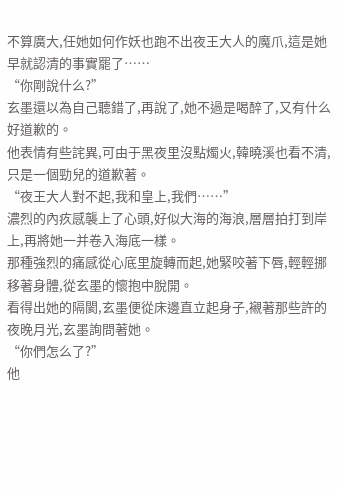不算廣大,任她如何作妖也跑不出夜王大人的魔爪,這是她早就認清的事實罷了……
“你剛說什么?”
玄墨還以為自己聽錯了,再說了,她不過是喝醉了,又有什么好道歉的。
他表情有些詫異,可由于黑夜里沒點燭火,韓曉溪也看不清,只是一個勁兒的道歉著。
“夜王大人對不起,我和皇上,我們……”
濃烈的內疚感襲上了心頭,好似大海的海浪,層層拍打到岸上,再將她一并卷入海底一樣。
那種強烈的痛感從心底里旋轉而起,她緊咬著下唇,輕輕挪移著身體,從玄墨的懷抱中脫開。
看得出她的隔閡,玄墨便從床邊直立起身子,襯著那些許的夜晚月光,玄墨詢問著她。
“你們怎么了?”
他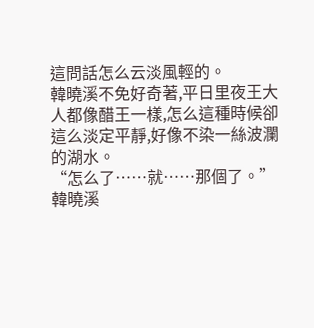這問話怎么云淡風輕的。
韓曉溪不免好奇著,平日里夜王大人都像醋王一樣,怎么這種時候卻這么淡定平靜,好像不染一絲波瀾的湖水。
“怎么了……就……那個了。”
韓曉溪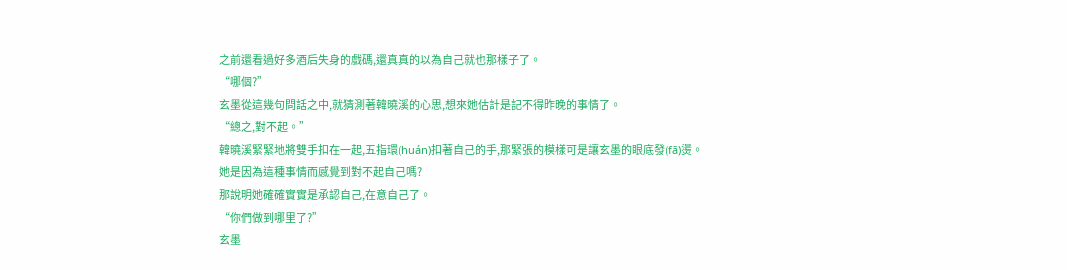之前還看過好多酒后失身的戲碼,還真真的以為自己就也那樣子了。
“哪個?”
玄墨從這幾句問話之中,就猜測著韓曉溪的心思,想來她估計是記不得昨晚的事情了。
“總之,對不起。”
韓曉溪緊緊地將雙手扣在一起,五指環(huán)扣著自己的手,那緊張的模樣可是讓玄墨的眼底發(fā)燙。
她是因為這種事情而感覺到對不起自己嗎?
那說明她確確實實是承認自己,在意自己了。
“你們做到哪里了?”
玄墨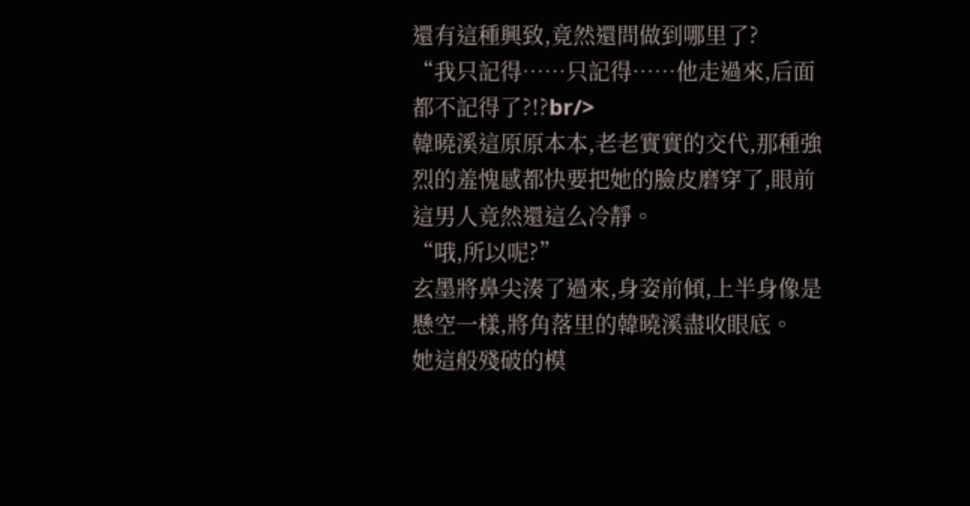還有這種興致,竟然還問做到哪里了?
“我只記得……只記得……他走過來,后面都不記得了?!?br/>
韓曉溪這原原本本,老老實實的交代,那種強烈的羞愧感都快要把她的臉皮磨穿了,眼前這男人竟然還這么冷靜。
“哦,所以呢?”
玄墨將鼻尖湊了過來,身姿前傾,上半身像是懸空一樣,將角落里的韓曉溪盡收眼底。
她這般殘破的模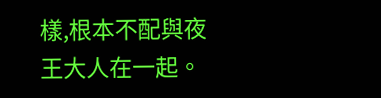樣,根本不配與夜王大人在一起。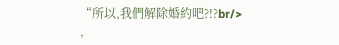“所以,我們解除婚約吧?!?br/>
,